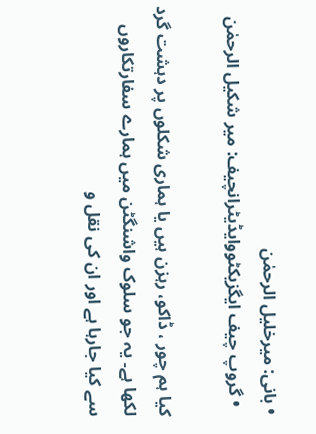• بانی: میرخلیل الرحمٰن
  • گروپ چیف ایگزیکٹووایڈیٹرانچیف: میر شکیل الرحمٰن

کیا ہم چور ، ڈاکو، رہزن ہیں یا ہماری شکلوں پر دہشت گرد لکھا ہے۔ یہ جو سلوک واشنگٹن میں ہمارے سفارتکاروں سے کیا جارہا ہے اور ان کی نقل و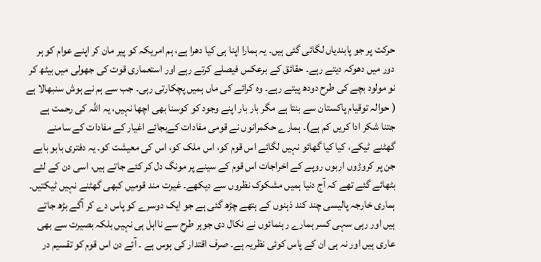حرکت پر جو پابندیاں لگائی گئی ہیں۔ یہ ہمارا اپنا ہی کیا دھرا ہے، ہم امریکہ کو پیر مان کر اپنے عوام کو ہر دور میں دھوکہ دیتے رہے۔ حقائق کے برعکس فیصلے کرتے رہے اور استعماری قوت کی جھولی میں بیٹھ کر نو مولود بچے کی طرح دودھ پیتے رہے۔ وہ کرائے کی ماں ہمیں پچکارتی رہی۔ جب سے ہم نے ہوش سنبھالا ہے ( حوالہ توقیام پاکستان سے بنتا ہے مگر بار بار اپنے وجود کو کوسنا بھی اچھا نہیں، یہ اللہ کی رحمت ہے جتنا شکر ادا کریں کم ہے)۔ ہمارے حکمرانوں نے قومی مفادات کےبجائے اغیار کے مفادات کے سامنے گھٹنے ٹیکے، کیا کیا گھائو نہیں لگائے اس قوم کو، اس ملک کو، اس کی معیشت کو۔ یہ دفتری بابو بابے جن پر کروڑوں اربوں روپے کے اخراجات اس قوم کے سینے پر مونگ دل کر کئے جاتے ہیں، اسی دن کے لئے بٹھائے گئے تھے کہ آج دنیا ہمیں مشکوک نظروں سے دیکھے۔ غیرت مند قومیں کبھی گھٹنے نہیں ٹیکتیں۔ ہماری خارجہ پالیسی چند کند ذہنوں کے ہتھے چڑھ گئی ہے جو ایک دوسرے کو پاس دے کر آگے بڑھ جاتے ہیں اور رہی سہی کسر ہمارے رہنمائوں نے نکال دی جوہر طرح سے نااہل ہی نہیں بلکہ بصیرت سے بھی عاری ہیں اور نہ ہی ان کے پاس کوئی نظریہ ہے۔ صرف اقتدار کی ہوس ہے ۔ آئے دن اس قوم کو تقسیم در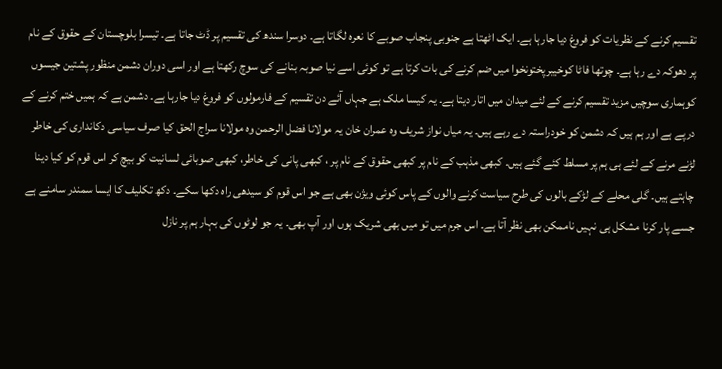تقسیم کرنے کے نظریات کو فروغ دیا جارہا ہے۔ ایک اٹھتا ہے جنوبی پنجاب صوبے کا نعرہ لگاتا ہے۔ دوسرا سندھ کی تقسیم پر ڈٹ جاتا ہے۔ تیسرا بلوچستان کے حقوق کے نام پر دھوکہ دے رہا ہے۔ چوتھا فاٹا کوخیبرپختونخوا میں ضم کرنے کی بات کرتا ہے تو کوئی اسے نیا صوبہ بنانے کی سوچ رکھتا ہے اور اسی دوران دشمن منظور پشتین جیسوں کوہماری سوچیں مزید تقسیم کرنے کے لئے میدان میں اتار دیتا ہے۔ یہ کیسا ملک ہے جہاں آئے دن تقسیم کے فارمولوں کو فروغ دیا جارہا ہے۔ دشمن ہے کہ ہمیں ختم کرنے کے درپے ہے اور ہم ہیں کہ دشمن کو خودراستہ دے رہے ہیں۔ یہ میاں نواز شریف وہ عمران خان یہ مولانا فضل الرحمن وہ مولانا سراج الحق کیا صرف سیاسی دکانداری کی خاطر لڑنے مرنے کے لئے ہی ہم پر مسلط کئے گئے ہیں۔ کبھی مذہب کے نام پر کبھی حقوق کے نام پر ، کبھی پانی کی خاطر، کبھی صوبائی لسانیت کو بیچ کر اس قوم کو کیا دینا چاہتے ہیں۔ گلی محلے کے لڑکے بالوں کی طرح سیاست کرنے والوں کے پاس کوئی ویژن بھی ہے جو اس قوم کو سیدھی راہ دکھا سکے۔ دکھ تکلیف کا ایسا سمندر سامنے ہے جسے پار کرنا مشکل ہی نہیں ناممکن بھی نظر آتا ہے۔ اس جرم میں تو میں بھی شریک ہوں اور آپ بھی۔ یہ جو لوٹوں کی بہار ہم پر نازل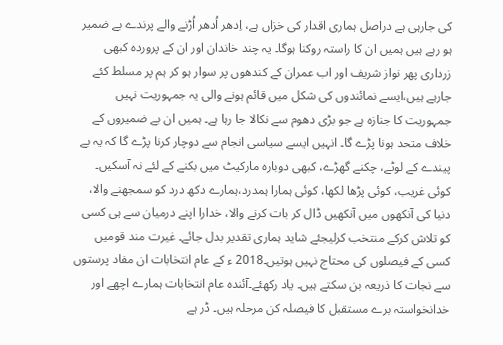کی جارہی ہے دراصل ہماری اقدار کی خزاں ہے، اِدھر اُدھر اُڑنے والے پرندے بے ضمیر ہو رہے ہیں ہمیں ان کا راستہ روکنا ہوگا۔ یہ چند خاندان اور ان کے پروردہ کبھی زرداری پھر نواز شریف اور اب عمران کے کندھوں پر سوار ہو کر ہم پر مسلط کئے جارہے ہیں،ایسے نمائندوں کی شکل میں قائم ہونے والی یہ جمہوریت نہیں جمہوریت کا جنازہ ہے جو بڑی دھوم سے نکالا جا رہا ہے۔ ہمیں ان بے ضمیروں کے خلاف متحد ہونا پڑے گا۔ انہیں ایسے سیاسی انجام سے دوچار کرنا پڑے گا کہ یہ بے پیندے کے لوٹے، چکنے گھڑے، کبھی دوبارہ مارکیٹ میں بکنے کے لئے نہ آسکیں۔ کوئی غریب، کوئی پڑھا لکھا، کوئی ہمارا ہمدرد،ہمارے دکھ درد کو سمجھنے والا، دنیا کی آنکھوں میں آنکھیں ڈال کر بات کرنے والا، خدارا اپنے درمیان سے ہی کسی کو تلاش کرکے منتخب کرلیجئے شاید ہماری تقدیر بدل جائے۔ غیرت مند قومیں کسی کے فیصلوں کی محتاج نہیں ہوتیں۔2018 ء کے عام انتخابات ان مفاد پرستوں سے نجات کا ذریعہ بن سکتے ہیں۔ یاد رکھئے۔آئندہ عام انتخابات ہمارے اچھے اور خدانخواستہ برے مستقبل کا فیصلہ کن مرحلہ ہیں۔ ڈر ہے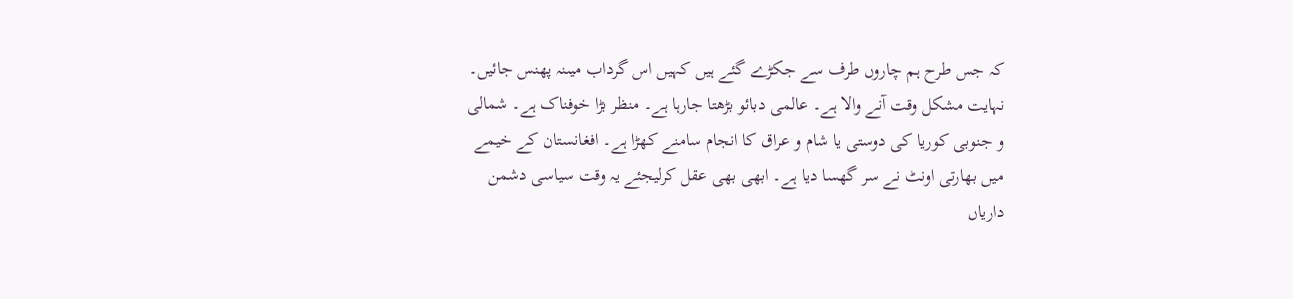کہ جس طرح ہم چاروں طرف سے جکڑے گئے ہیں کہیں اس گرداب میںنہ پھنس جائیں۔ نہایت مشکل وقت آنے والا ہے۔ عالمی دبائو بڑھتا جارہا ہے۔ منظر بڑا خوفناک ہے۔ شمالی و جنوبی کوریا کی دوستی یا شام و عراق کا انجام سامنے کھڑا ہے۔ افغانستان کے خیمے میں بھارتی اونٹ نے سر گھسا دیا ہے۔ ابھی بھی عقل کرلیجئے یہ وقت سیاسی دشمن داریاں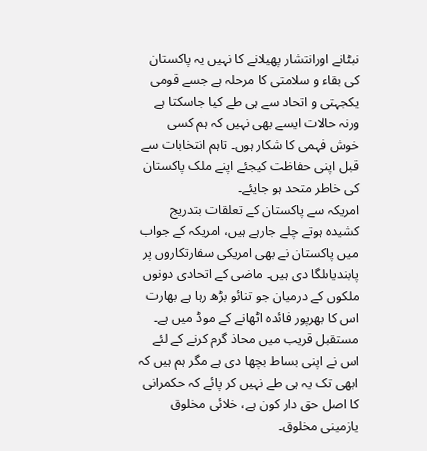نبٹانے اورانتشار پھیلانے کا نہیں یہ پاکستان کی بقاء و سلامتی کا مرحلہ ہے جسے قومی یکجہتی و اتحاد سے ہی طے کیا جاسکتا ہے ورنہ حالات ایسے بھی نہیں کہ ہم کسی خوش فہمی کا شکار ہوں۔ تاہم انتخابات سے قبل اپنی حفاظت کیجئے اپنے ملک پاکستان کی خاطر متحد ہو جایئے۔
امریکہ سے پاکستان کے تعلقات بتدریج کشیدہ ہوتے چلے جارہے ہیں، امریکہ کے جواب میں پاکستان نے بھی امریکی سفارتکاروں پر پابندیاںلگا دی ہیں۔ ماضی کے اتحادی دونوں ملکوں کے درمیان جو تنائو بڑھ رہا ہے بھارت اس کا بھرپور فائدہ اٹھانے کے موڈ میں ہے۔ مستقبل قریب میں محاذ گرم کرنے کے لئے اس نے اپنی بساط بچھا دی ہے مگر ہم ہیں کہ ابھی تک یہ ہی طے نہیں کر پائے کہ حکمرانی کا اصل حق دار کون ہے، خلائی مخلوق یازمینی مخلوق۔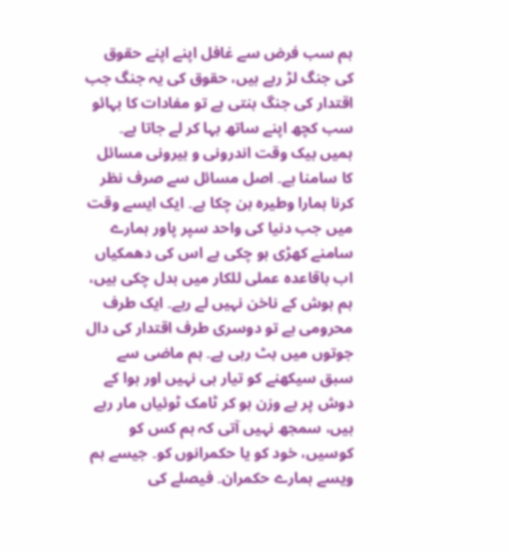ہم سب فرض سے غافل اپنے اپنے حقوق کی جنگ لڑ رہے ہیں، حقوق کی یہ جنگ جب اقتدار کی جنگ بنتی ہے تو مفادات کا بہائو سب کچھ اپنے ساتھ بہا کر لے جاتا ہے۔ ہمیں بیک وقت اندرونی و بیرونی مسائل کا سامنا ہے۔ اصل مسائل سے صرف نظر کرنا ہمارا وطیرہ بن چکا ہے۔ ایک ایسے وقت میں جب دنیا کی واحد سپر پاور ہمارے سامنے کھڑی ہو چکی ہے اس کی دھمکیاں اب باقاعدہ عملی للکار میں بدل چکی ہیں، ہم ہوش کے ناخن نہیں لے رہے۔ ایک طرف محرومی ہے تو دوسری طرف اقتدار کی دال جوتوں میں بٹ رہی ہے۔ ہم ماضی سے سبق سیکھنے کو تیار ہی نہیں اور ہوا کے دوش پر بے وزن ہو کر ٹامک ٹوئیاں مار رہے ہیں، سمجھ نہیں آتی کہ ہم کس کو کوسیں، خود کو یا حکمرانوں کو۔ جیسے ہم ویسے ہمارے حکمران۔ فیصلے کی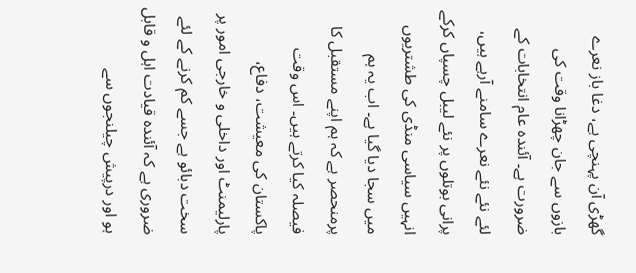گھڑی آن پہنچی ہے، دغا باز نعرے بازوں سے جان چھڑانا وقت کی ضرورت ہے۔ آئندہ عام انتخابات کے لئے نئے نئے نعرے سامنے آرہے ہیں، پرانی بوتلوں پر نئے لیبل چسپاں کرکے انہیں سیاسی منڈی کی طشتریوں میں سجا دیا گیا ہے۔ اب یہ ہم پرمنحصر ہے کہ ہم اپنے مستقبل کا فیصلہ کیا کرتے ہیں۔ اس وقت پاکستان کی معیشت، دفاع، پارلیمنٹ اور داخلی و خارجی امور پر سخت دبائو ہے جسے کم کرنے کے لئے ضروری ہے کہ آئندہ قیادت اہل و قابل ہو اور درپیش چیلنجوں سے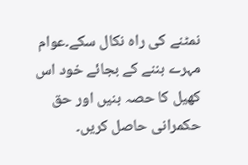نمٹنے کی راہ نکال سکے۔عوام مہرے بننے کے بجائے خود اس کھیل کا حصہ بنیں اور حق حکمرانی حاصل کریں۔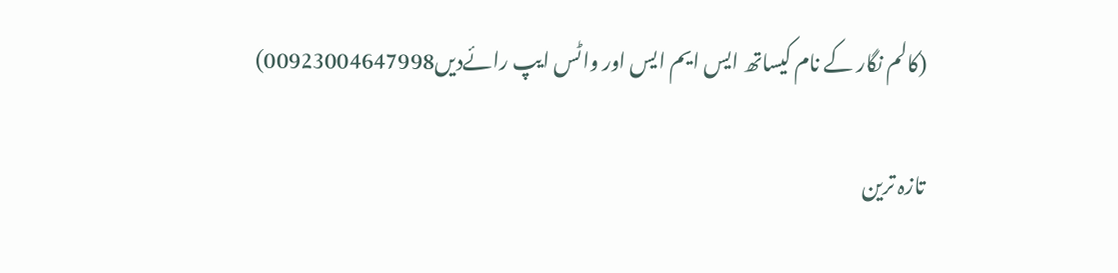(کالم نگار کے نام کیساتھ ایس ایم ایس اور واٹس ایپ رائےدیں00923004647998)

تازہ ترین